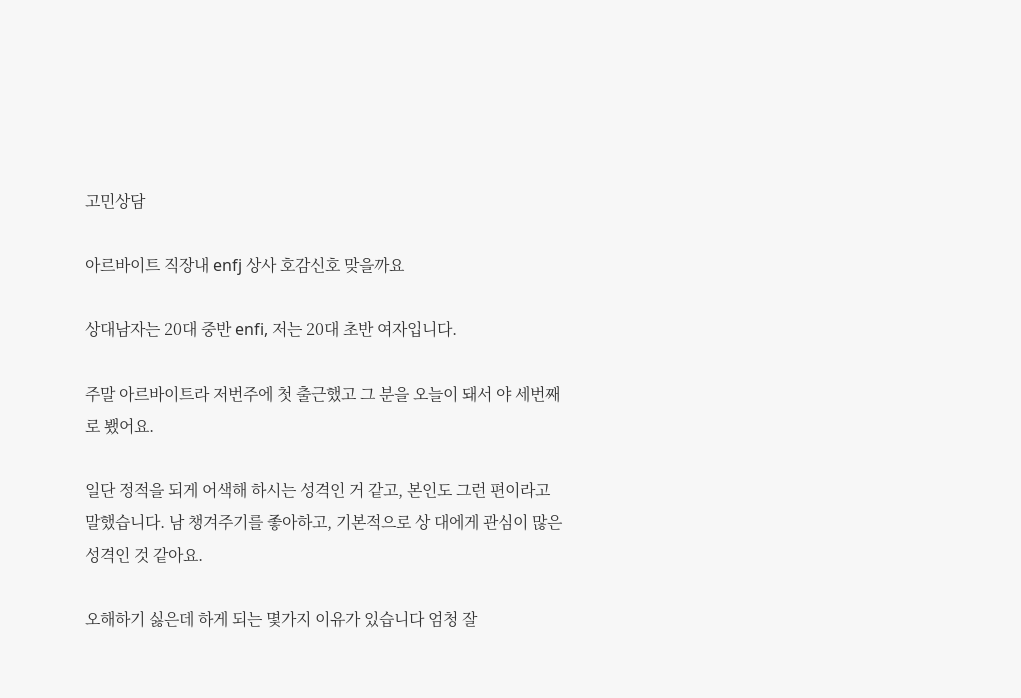고민상담

아르바이트 직장내 enfj 상사 호감신호 맞을까요

상대남자는 20대 중반 enfi, 저는 20대 초반 여자입니다.

주말 아르바이트라 저번주에 첫 출근했고 그 분을 오늘이 돼서 야 세번째로 뵀어요.

일단 정적을 되게 어색해 하시는 성격인 거 같고, 본인도 그런 편이라고 말했습니다. 남 챙겨주기를 좋아하고, 기본적으로 상 대에게 관심이 많은 성격인 것 같아요.

오해하기 싫은데 하게 되는 몇가지 이유가 있습니다 엄청 잘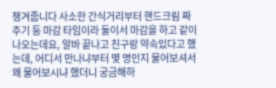챙겨줍니다 사소한 간식거리부터 핸드크림 짜주기 등 마감 타임이라 둘이서 마감을 하고 같이 나오는데요, 알바 끝나고 친구랑 약속있다고 했는데, 어디서 만나냐부터 몇 명인지 물어보셔서 왜 물어보시냐 했더니 궁금해하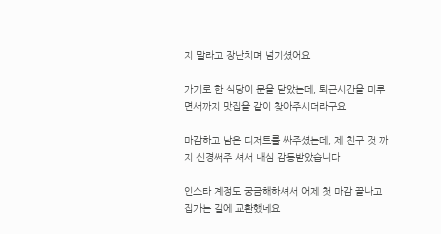지 말라고 장난치며 넘기셨어요

가기로 한 식당이 문을 닫았는데, 퇴근시간을 미루면서까지 맛집을 같이 찾아주시더라구요

마감하고 남은 디저트를 싸주셨는데, 제 친구 것 까지 신경써주 셔서 내심 감동받았습니다

인스타 계정도 궁금해하셔서 어제 첫 마감 끝나고 집가는 길에 교환했네요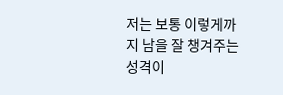저는 보통 이렇게까지 남을 잘 챙겨주는 성격이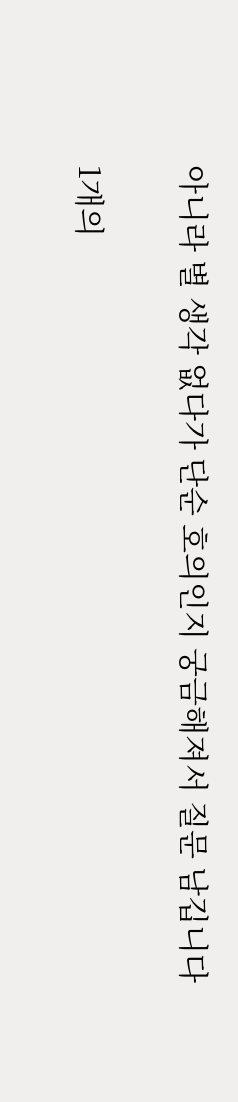아니라 별 생각 없다가 단순 호의인지 궁금해져서 질문 남깁니다

1개의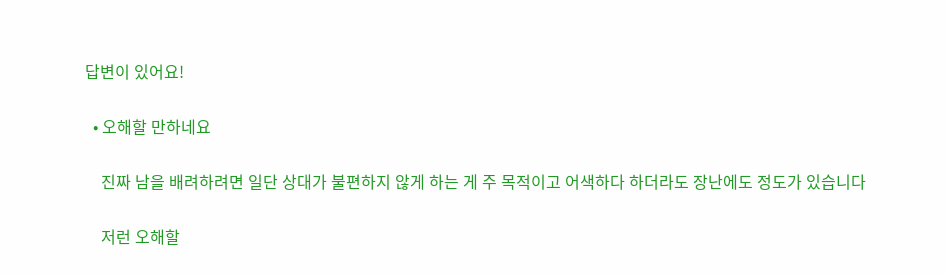답변이 있어요!

  • 오해할 만하네요

    진짜 남을 배려하려면 일단 상대가 불편하지 않게 하는 게 주 목적이고 어색하다 하더라도 장난에도 정도가 있습니다

    저런 오해할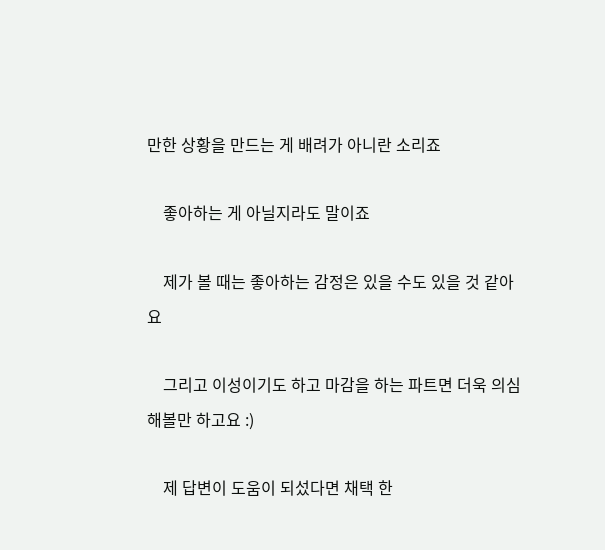만한 상황을 만드는 게 배려가 아니란 소리죠

    좋아하는 게 아닐지라도 말이죠

    제가 볼 때는 좋아하는 감정은 있을 수도 있을 것 같아요

    그리고 이성이기도 하고 마감을 하는 파트면 더욱 의심해볼만 하고요 :)

    제 답변이 도움이 되섰다면 채택 한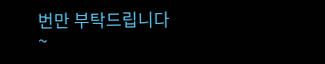번만 부탁드립니다~